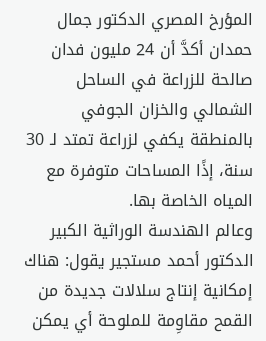المؤرخ المصري الدكتور جمال حمدان أكدَّ أن 24 مليون فدان صالحة للزراعة في الساحل الشمالي والخزان الجوفي بالمنطقة يكفي لزراعة تمتد لـ 30 سنة، إذًا المساحات متوفرة مع المياه الخاصة بها.
وعالم الهندسة الوراثية الكبير الدكتور أحمد مستجير يقول: هناك إمكانية إنتاج سلالات جديدة من القمح مقاوِمة للملوحة أي يمكن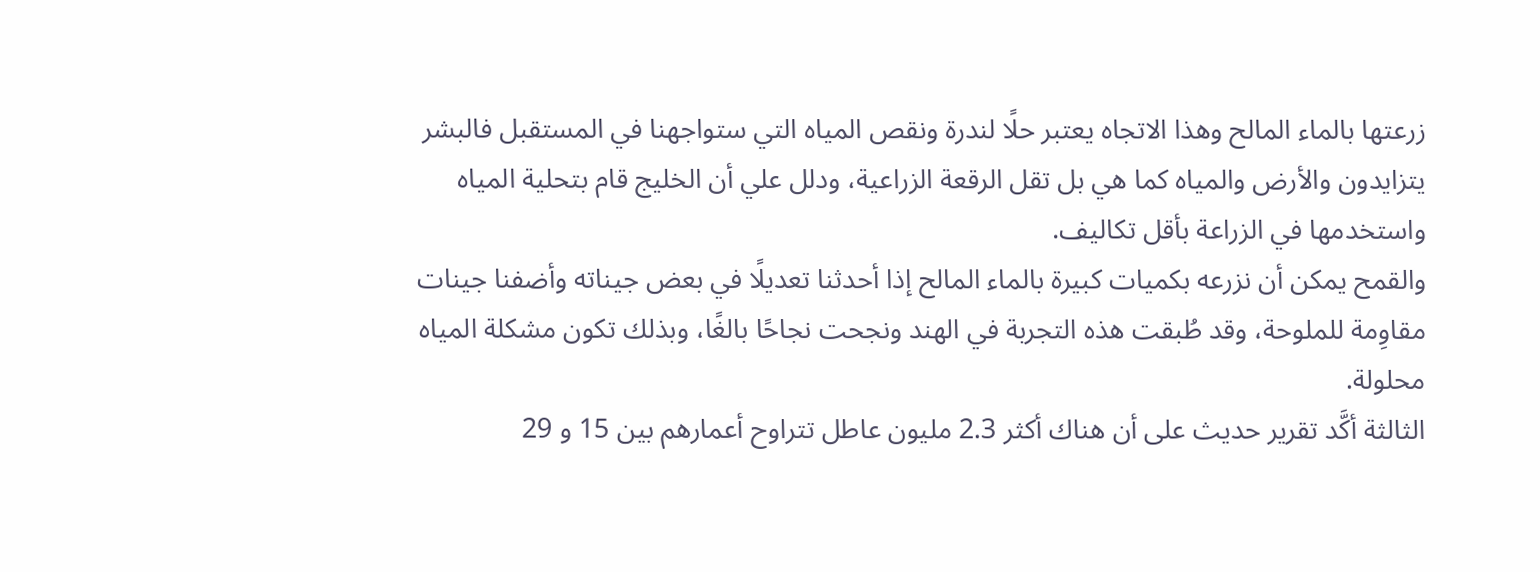زرعتها بالماء المالح وهذا الاتجاه يعتبر حلًا لندرة ونقص المياه التي ستواجهنا في المستقبل فالبشر يتزايدون والأرض والمياه كما هي بل تقل الرقعة الزراعية، ودلل علي أن الخليج قام بتحلية المياه واستخدمها في الزراعة بأقل تكاليف.
والقمح يمكن أن نزرعه بكميات كبيرة بالماء المالح إذا أحدثنا تعديلًا في بعض جيناته وأضفنا جينات مقاوِمة للملوحة، وقد طُبقت هذه التجربة في الهند ونجحت نجاحًا بالغًا، وبذلك تكون مشكلة المياه محلولة.
الثالثة أكَّد تقرير حديث على أن هناك أكثر 2.3 مليون عاطل تتراوح أعمارهم بين 15 و 29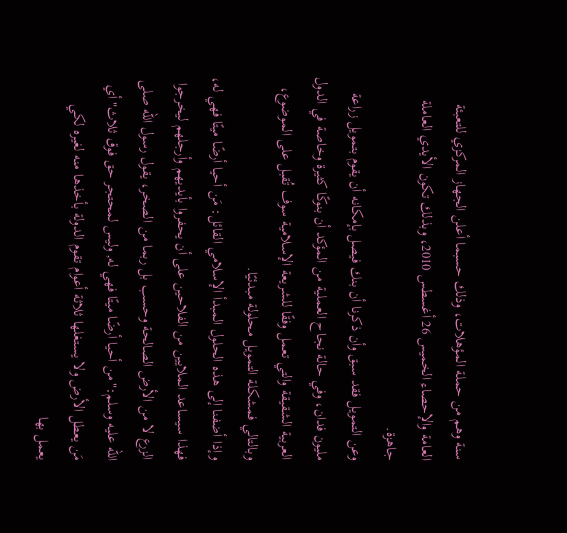سنة وهم من حملة المؤهلات، وذلك حسبما أعلن الجهاز المركزي للتعبئة العامة والإحصاء الخميس 26 أغسطس 2010، وبذلك تكون الأيدي العاملة جاهزة.
وعن التمويل فقد سبق وأن ذكرنا أن بنك فيصل بإمكانه أن يقوم بتمويل زراعة مليون فدان، وفي حالة نجاح العملية من المؤكد أن بنوكًا كثيرة وخاصة في الدول العربية الشقيقة والتي تعمل وفقًا للشريعة الإسلامية سوف تُقبل على الموضوع، وبالتالي فمشكلة التمويل محلولة مبدئيًا.
وإذا أضفنا إلى هذه الحلول المبدأ الإسلامي القائل: مَن أحيا أرضًا ميتًا فهي له، فهذا سيساعد الملايين من الفلاحين على أن يحفروا بأيديهم وأرجلهم ليخرجوا الزرع لا من الأرض الصالحة وحسب بل ربما من الصخر، يقول رسول الله صلى الله عليه وسلم:"من أحيا أرضًا ميتًا فهي له, وليس لمحتجر حق فوق ثلاث"أي مَن يعطل الأرض ولا يستغلها ثلاثة أعوام تقوم الدولة بأخذها منه لغيره لكي يعمل بها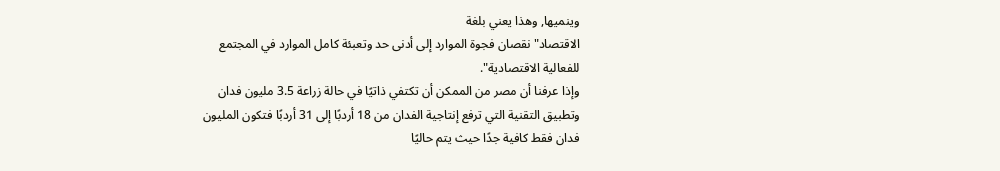وينميها, وهذا يعني بلغة
الاقتصاد"نقصان فجوة الموارد إلى أدنى حد وتعبئة كامل الموارد في المجتمع للفعالية الاقتصادية".
وإذا عرفنا أن مصر من الممكن أن تكتفي ذاتيًا في حالة زراعة 3.5 مليون فدان وتطبيق التقنية التي ترفع إنتاجية الفدان من 18 أردبًا إلى 31 أردبًا فتكون المليون فدان فقط كافية جدًا حيث يتم حاليًا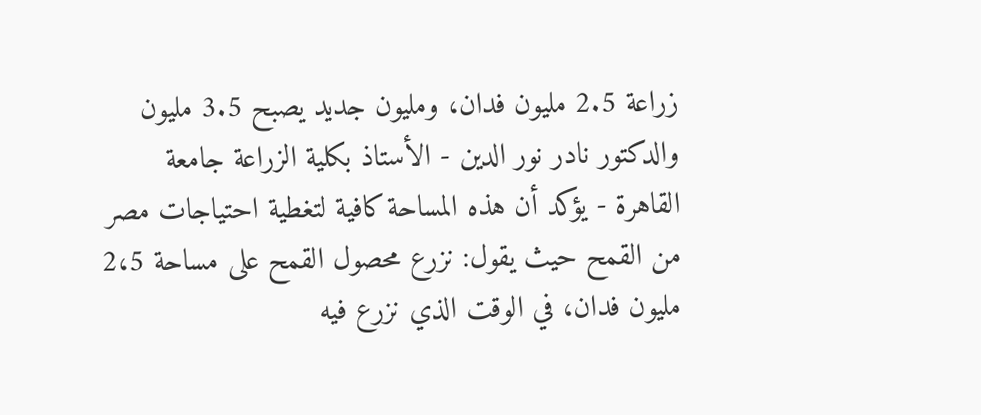زراعة 2.5 مليون فدان، ومليون جديد يصبح 3.5 مليون والدكتور نادر نور الدين - الأستاذ بكلية الزراعة جامعة القاهرة - يؤكد أن هذه المساحة كافية لتغطية احتياجات مصر من القمح حيث يقول: نزرع محصول القمح على مساحة 2،5 مليون فدان، في الوقت الذي نزرع فيه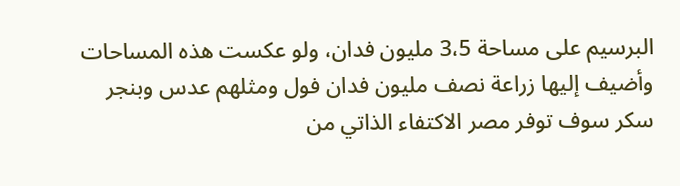البرسيم على مساحة 3،5 مليون فدان، ولو عكست هذه المساحات وأضيف إليها زراعة نصف مليون فدان فول ومثلهم عدس وبنجر سكر سوف توفر مصر الاكتفاء الذاتي من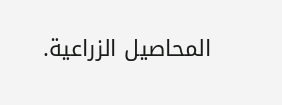المحاصيل الزراعية.